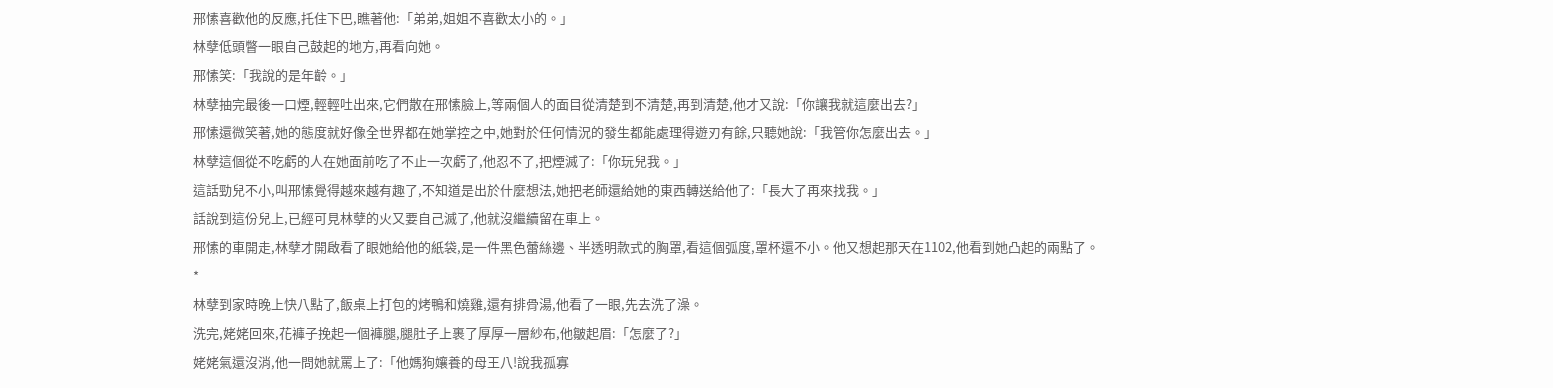邢愫喜歡他的反應,托住下巴,瞧著他:「弟弟,姐姐不喜歡太小的。」
林孽低頭瞥一眼自己鼓起的地方,再看向她。
邢愫笑:「我說的是年齡。」
林孽抽完最後一口煙,輕輕吐出來,它們散在邢愫臉上,等兩個人的面目從清楚到不清楚,再到清楚,他才又說:「你讓我就這麼出去?」
邢愫還微笑著,她的態度就好像全世界都在她掌控之中,她對於任何情況的發生都能處理得遊刃有餘,只聽她說:「我管你怎麼出去。」
林孽這個從不吃虧的人在她面前吃了不止一次虧了,他忍不了,把煙滅了:「你玩兒我。」
這話勁兒不小,叫邢愫覺得越來越有趣了,不知道是出於什麼想法,她把老師還給她的東西轉送給他了:「長大了再來找我。」
話說到這份兒上,已經可見林孽的火又要自己滅了,他就沒繼續留在車上。
邢愫的車開走,林孽才開啟看了眼她給他的紙袋,是一件黑色蕾絲邊、半透明款式的胸罩,看這個弧度,罩杯還不小。他又想起那天在1102,他看到她凸起的兩點了。
*
林孽到家時晚上快八點了,飯桌上打包的烤鴨和燒雞,還有排骨湯,他看了一眼,先去洗了澡。
洗完,姥姥回來,花褲子挽起一個褲腿,腿肚子上裹了厚厚一層紗布,他皺起眉:「怎麼了?」
姥姥氣還沒消,他一問她就罵上了:「他媽狗孃養的母王八!說我孤寡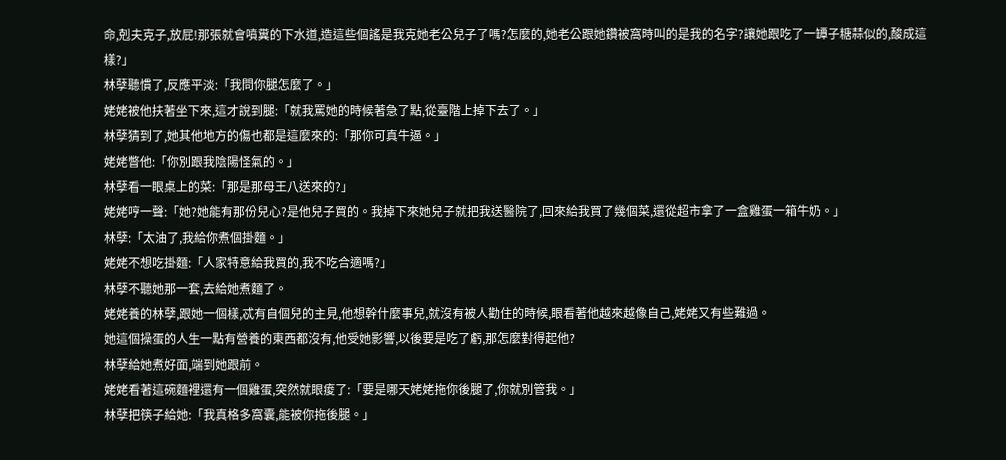命,剋夫克子,放屁!那張就會噴糞的下水道,造這些個謠是我克她老公兒子了嗎?怎麼的,她老公跟她鑽被窩時叫的是我的名字?讓她跟吃了一罈子糖蒜似的,酸成這樣?」
林孽聽慣了,反應平淡:「我問你腿怎麼了。」
姥姥被他扶著坐下來,這才說到腿:「就我罵她的時候著急了點,從臺階上掉下去了。」
林孽猜到了,她其他地方的傷也都是這麼來的:「那你可真牛逼。」
姥姥瞥他:「你別跟我陰陽怪氣的。」
林孽看一眼桌上的菜:「那是那母王八送來的?」
姥姥哼一聲:「她?她能有那份兒心?是他兒子買的。我掉下來她兒子就把我送醫院了,回來給我買了幾個菜,還從超市拿了一盒雞蛋一箱牛奶。」
林孽:「太油了,我給你煮個掛麵。」
姥姥不想吃掛麵:「人家特意給我買的,我不吃合適嗎?」
林孽不聽她那一套,去給她煮麵了。
姥姥養的林孽,跟她一個樣,忒有自個兒的主見,他想幹什麼事兒,就沒有被人勸住的時候,眼看著他越來越像自己,姥姥又有些難過。
她這個操蛋的人生一點有營養的東西都沒有,他受她影響,以後要是吃了虧,那怎麼對得起他?
林孽給她煮好面,端到她跟前。
姥姥看著這碗麵裡還有一個雞蛋,突然就眼痠了:「要是哪天姥姥拖你後腿了,你就別管我。」
林孽把筷子給她:「我真格多窩囊,能被你拖後腿。」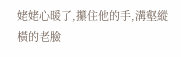姥姥心暖了,攥住他的手,溝壑縱橫的老臉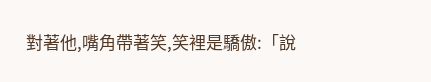對著他,嘴角帶著笑,笑裡是驕傲:「說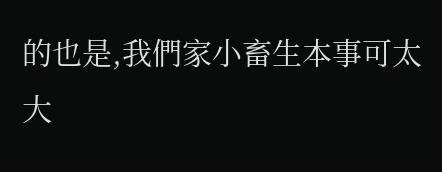的也是,我們家小畜生本事可太大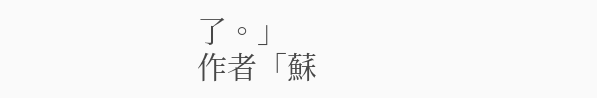了。」
作者「蘇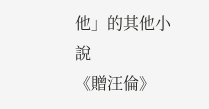他」的其他小說
《贈汪倫》